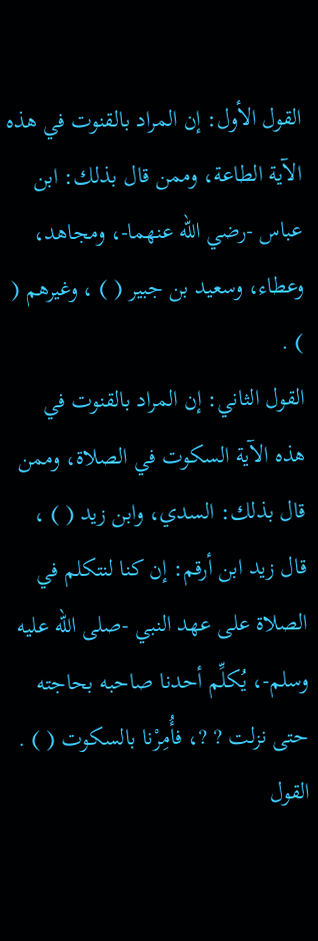القول الأول: إن المراد بالقنوت في هذه الآية الطاعة، وممن قال بذلك: ابن عباس -رضي الله عنهما-، ومجاهد، وعطاء، وسعيد بن جبير ( ) ، وغيرهم ( ) .
القول الثاني: إن المراد بالقنوت في هذه الآية السكوت في الصلاة، وممن قال بذلك: السدي، وابن زيد ( ) ، قال زيد ابن أرقم: إن كنا لنتكلم في الصلاة على عهد النبي -صلى الله عليه وسلم-، يُكلِّم أحدنا صاحبه بحاجته حتى نزلت ? ?، فأُمِرْنا بالسكوت ( ) .
القول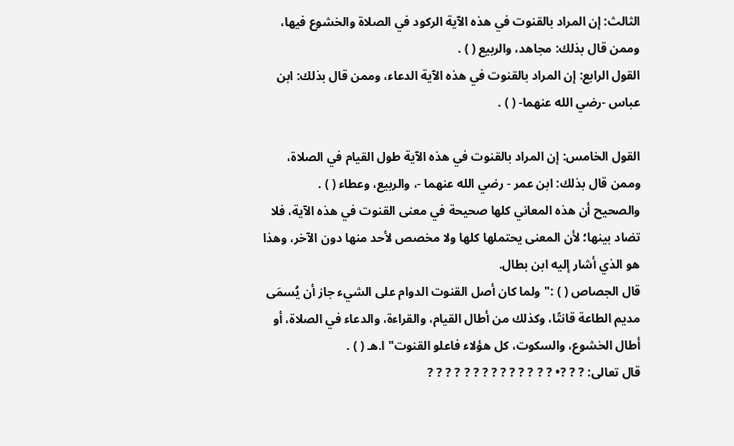الثالث: إن المراد بالقنوت في هذه الآية الركود في الصلاة والخشوع فيها، وممن قال بذلك: مجاهد، والربيع ( ) .
القول الرابع: إن المراد بالقنوت في هذه الآية الدعاء، وممن قال بذلك: ابن عباس -رضي الله عنهما- ( ) .

القول الخامس: إن المراد بالقنوت في هذه الآية طول القيام في الصلاة، وممن قال بذلك: ابن عمر - رضي الله عنهما -، والربيع، وعطاء ( ) .
والصحيح أن هذه المعاني كلها صحيحة في معنى القنوت في هذه الآية، فلا تضاد بينها؛ لأن المعنى يحتملها كلها ولا مخصص لأحد منها دون الآخر، وهذا هو الذي أشار إليه ابن بطال.
قال الجصاص ( ) :"ولما كان أصل القنوت الدوام على الشيء جاز أن يُسمَى مديم الطاعة قانتًا، وكذلك من أطال القيام، والقراءة، والدعاء في الصلاة، أو أطال الخشوع، والسكوت، كل هؤلاء فاعلو القنوت"ا.هـ ( ) .
قال تعالى: ? ? ?• ? ? ? ? ? ? ? ? ? ? ? ? ? ?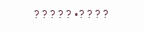? ? ? ? ? •? ? ? ?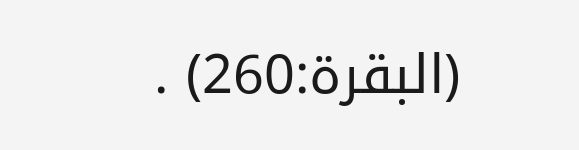(البقرة:260) .